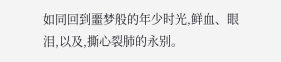如同回到噩梦般的年少时光,鲜血、眼泪,以及,撕心裂肺的永别。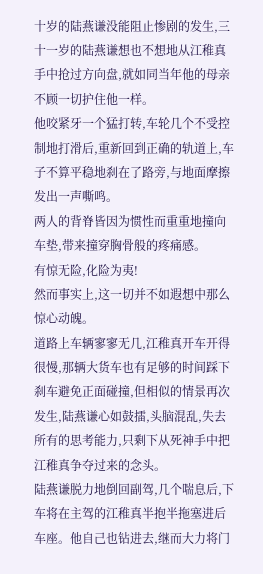十岁的陆燕谦没能阻止惨剧的发生,三十一岁的陆燕谦想也不想地从江稚真手中抢过方向盘,就如同当年他的母亲不顾一切护住他一样。
他咬紧牙一个猛打转,车轮几个不受控制地打滑后,重新回到正确的轨道上,车子不算平稳地刹在了路旁,与地面摩擦发出一声嘶鸣。
两人的背脊皆因为惯性而重重地撞向车垫,带来撞穿胸骨般的疼痛感。
有惊无险,化险为夷!
然而事实上,这一切并不如遐想中那么惊心动魄。
道路上车辆寥寥无几,江稚真开车开得很慢,那辆大货车也有足够的时间踩下刹车避免正面碰撞,但相似的情景再次发生,陆燕谦心如鼓擂,头脑混乱,失去所有的思考能力,只剩下从死神手中把江稚真争夺过来的念头。
陆燕谦脱力地倒回副驾,几个喘息后,下车将在主驾的江稚真半抱半拖塞进后车座。他自己也钻进去,继而大力将门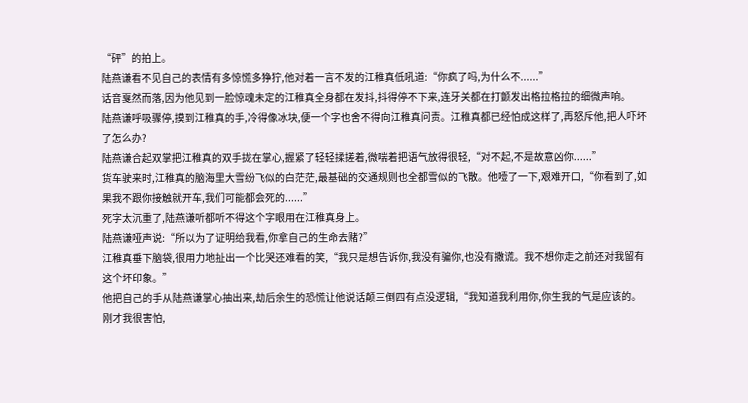“砰”的拍上。
陆燕谦看不见自己的表情有多惊慌多狰狞,他对着一言不发的江稚真低吼道:“你疯了吗,为什么不......”
话音戛然而落,因为他见到一脸惊魂未定的江稚真全身都在发抖,抖得停不下来,连牙关都在打颤发出格拉格拉的细微声响。
陆燕谦呼吸骤停,摸到江稚真的手,冷得像冰块,便一个字也舍不得向江稚真问责。江稚真都已经怕成这样了,再怒斥他,把人吓坏了怎么办?
陆燕谦合起双掌把江稚真的双手拢在掌心,握紧了轻轻揉搓着,微喘着把语气放得很轻,“对不起,不是故意凶你......”
货车驶来时,江稚真的脑海里大雪纷飞似的白茫茫,最基础的交通规则也全都雪似的飞散。他噎了一下,艰难开口,“你看到了,如果我不跟你接触就开车,我们可能都会死的......”
死字太沉重了,陆燕谦听都听不得这个字眼用在江稚真身上。
陆燕谦哑声说:“所以为了证明给我看,你拿自己的生命去赌?”
江稚真垂下脑袋,很用力地扯出一个比哭还难看的笑,“我只是想告诉你,我没有骗你,也没有撒谎。我不想你走之前还对我留有这个坏印象。”
他把自己的手从陆燕谦掌心抽出来,劫后余生的恐慌让他说话颠三倒四有点没逻辑,“我知道我利用你,你生我的气是应该的。刚才我很害怕,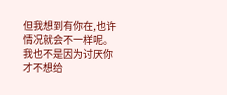但我想到有你在,也许情况就会不一样呢。我也不是因为讨厌你才不想给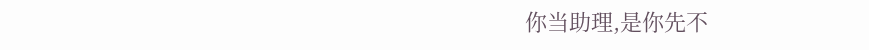你当助理,是你先不